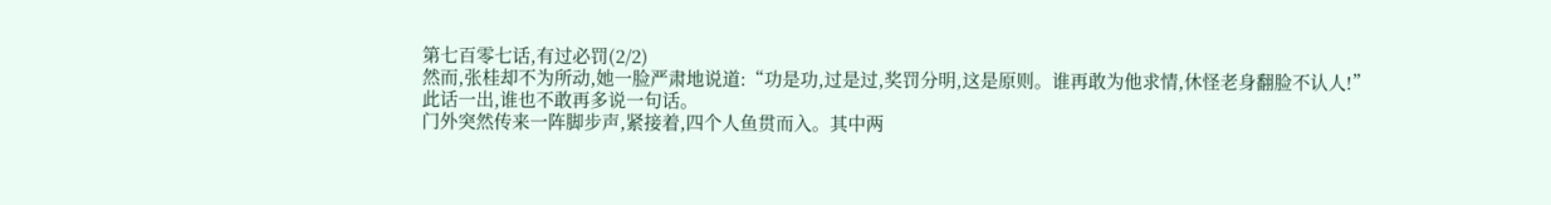第七百零七话,有过必罚(2/2)
然而,张桂却不为所动,她一脸严肃地说道:“功是功,过是过,奖罚分明,这是原则。谁再敢为他求情,休怪老身翻脸不认人!”
此话一出,谁也不敢再多说一句话。
门外突然传来一阵脚步声,紧接着,四个人鱼贯而入。其中两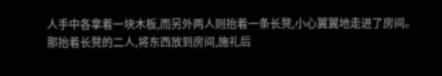人手中各拿着一块木板,而另外两人则抬着一条长凳,小心翼翼地走进了房间。
那抬着长凳的二人,将东西放到房间,施礼后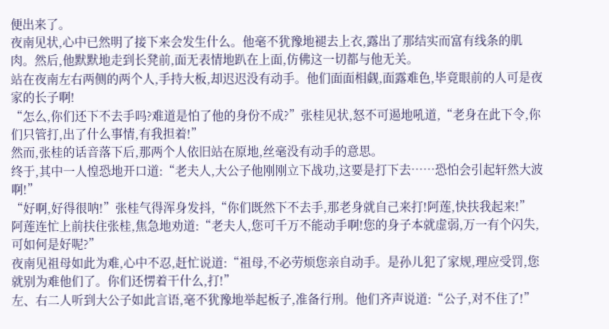便出来了。
夜南见状,心中已然明了接下来会发生什么。他毫不犹豫地褪去上衣,露出了那结实而富有线条的肌肉。然后,他默默地走到长凳前,面无表情地趴在上面,仿佛这一切都与他无关。
站在夜南左右两侧的两个人,手持大板,却迟迟没有动手。他们面面相觑,面露难色,毕竟眼前的人可是夜家的长子啊!
“怎么,你们还下不去手吗?难道是怕了他的身份不成?”张桂见状,怒不可遏地吼道,“老身在此下令,你们只管打,出了什么事情,有我担着!”
然而,张桂的话音落下后,那两个人依旧站在原地,丝毫没有动手的意思。
终于,其中一人惶恐地开口道:“老夫人,大公子他刚刚立下战功,这要是打下去……恐怕会引起轩然大波啊!”
“好啊,好得很呐!”张桂气得浑身发抖,“你们既然下不去手,那老身就自己来打!阿莲,快扶我起来!”
阿莲连忙上前扶住张桂,焦急地劝道:“老夫人,您可千万不能动手啊!您的身子本就虚弱,万一有个闪失,可如何是好呢?”
夜南见祖母如此为难,心中不忍,赶忙说道:“祖母,不必劳烦您亲自动手。是孙儿犯了家规,理应受罚,您就别为难他们了。你们还愣着干什么,打!”
左、右二人听到大公子如此言语,毫不犹豫地举起板子,准备行刑。他们齐声说道:“公子,对不住了!”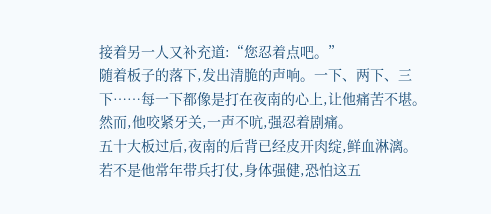接着另一人又补充道:“您忍着点吧。”
随着板子的落下,发出清脆的声响。一下、两下、三下……每一下都像是打在夜南的心上,让他痛苦不堪。然而,他咬紧牙关,一声不吭,强忍着剧痛。
五十大板过后,夜南的后背已经皮开肉绽,鲜血淋漓。若不是他常年带兵打仗,身体强健,恐怕这五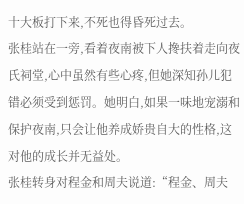十大板打下来,不死也得昏死过去。
张桂站在一旁,看着夜南被下人搀扶着走向夜氏祠堂,心中虽然有些心疼,但她深知孙儿犯错必须受到惩罚。她明白,如果一味地宠溺和保护夜南,只会让他养成娇贵自大的性格,这对他的成长并无益处。
张桂转身对程金和周夫说道:“程金、周夫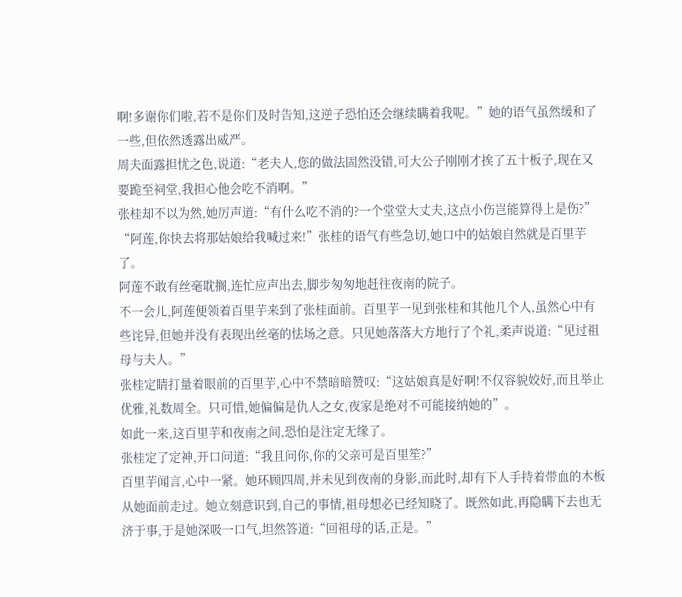啊!多谢你们啦,若不是你们及时告知,这逆子恐怕还会继续瞒着我呢。”她的语气虽然缓和了一些,但依然透露出威严。
周夫面露担忧之色,说道:“老夫人,您的做法固然没错,可大公子刚刚才挨了五十板子,现在又要跪至祠堂,我担心他会吃不消啊。”
张桂却不以为然,她厉声道:“有什么吃不消的?一个堂堂大丈夫,这点小伤岂能算得上是伤?”
“阿莲,你快去将那姑娘给我喊过来!”张桂的语气有些急切,她口中的姑娘自然就是百里芋了。
阿莲不敢有丝毫耽搁,连忙应声出去,脚步匆匆地赶往夜南的院子。
不一会儿,阿莲便领着百里芋来到了张桂面前。百里芋一见到张桂和其他几个人,虽然心中有些诧异,但她并没有表现出丝毫的怯场之意。只见她落落大方地行了个礼,柔声说道:“见过祖母与夫人。”
张桂定睛打量着眼前的百里芋,心中不禁暗暗赞叹:“这姑娘真是好啊!不仅容貌姣好,而且举止优雅,礼数周全。只可惜,她偏偏是仇人之女,夜家是绝对不可能接纳她的”。
如此一来,这百里芋和夜南之间,恐怕是注定无缘了。
张桂定了定神,开口问道:“我且问你,你的父亲可是百里笙?”
百里芋闻言,心中一紧。她环顾四周,并未见到夜南的身影,而此时,却有下人手持着带血的木板从她面前走过。她立刻意识到,自己的事情,祖母想必已经知晓了。既然如此,再隐瞒下去也无济于事,于是她深吸一口气,坦然答道:“回祖母的话,正是。”